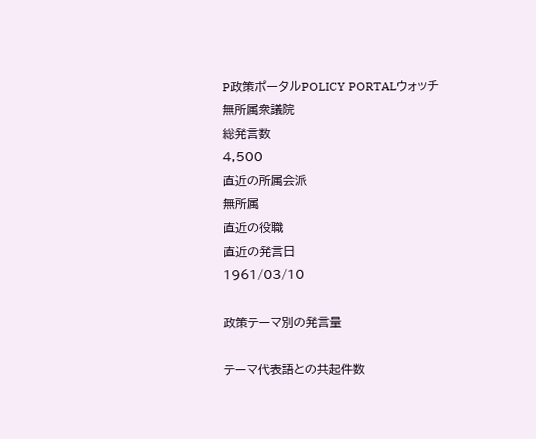P政策ポータルPOLICY PORTALウォッチ
無所属衆議院
総発言数
4,500
直近の所属会派
無所属
直近の役職
直近の発言日
1961/03/10

政策テーマ別の発言量

テーマ代表語との共起件数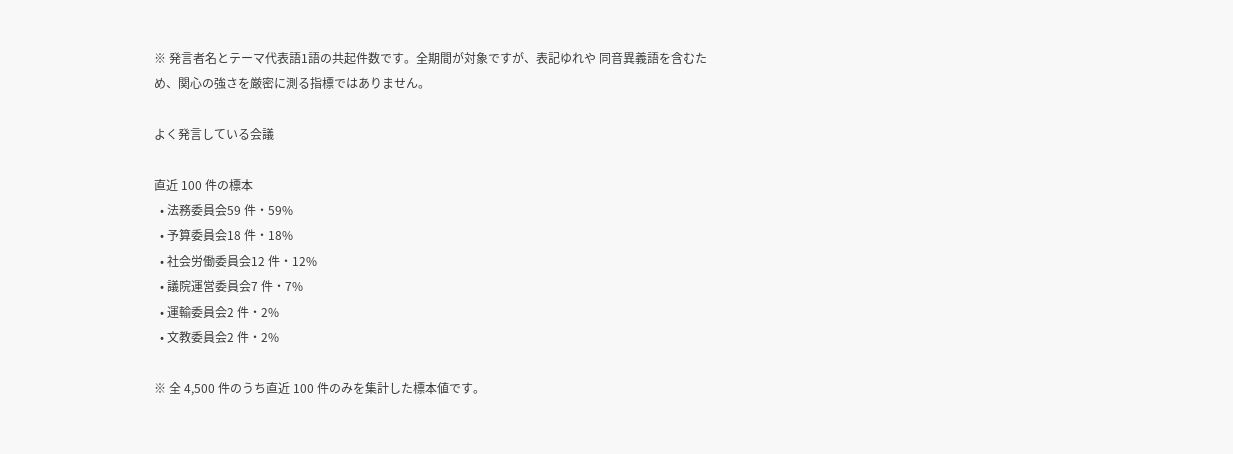※ 発言者名とテーマ代表語1語の共起件数です。全期間が対象ですが、表記ゆれや 同音異義語を含むため、関心の強さを厳密に測る指標ではありません。

よく発言している会議

直近 100 件の標本
  • 法務委員会59 件・59%
  • 予算委員会18 件・18%
  • 社会労働委員会12 件・12%
  • 議院運営委員会7 件・7%
  • 運輸委員会2 件・2%
  • 文教委員会2 件・2%

※ 全 4,500 件のうち直近 100 件のみを集計した標本値です。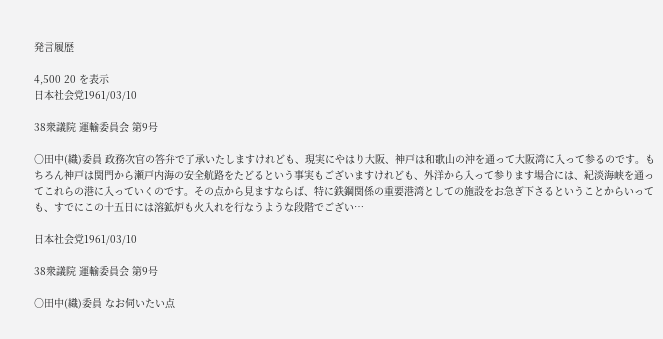発言履歴

4,500 20 を表示
日本社会党1961/03/10

38衆議院 運輸委員会 第9号

○田中(織)委員 政務次官の答弁で了承いたしますけれども、現実にやはり大阪、神戸は和歌山の沖を通って大阪湾に入って参るのです。もちろん神戸は関門から瀬戸内海の安全航路をたどるという事実もございますけれども、外洋から入って参ります場合には、紀淡海峡を通ってこれらの港に入っていくのです。その点から見ますならば、特に鉄鋼関係の重要港湾としての施設をお急ぎ下さるということからいっても、すでにこの十五日には溶鉱炉も火入れを行なうような段階でござい…

日本社会党1961/03/10

38衆議院 運輸委員会 第9号

○田中(織)委員 なお伺いたい点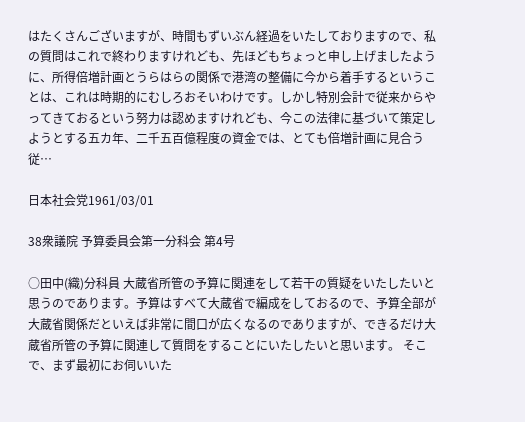はたくさんございますが、時間もずいぶん経過をいたしておりますので、私の質問はこれで終わりますけれども、先ほどもちょっと申し上げましたように、所得倍増計画とうらはらの関係で港湾の整備に今から着手するということは、これは時期的にむしろおそいわけです。しかし特別会計で従来からやってきておるという努力は認めますけれども、今この法律に基づいて策定しようとする五カ年、二千五百億程度の資金では、とても倍増計画に見合う従…

日本社会党1961/03/01

38衆議院 予算委員会第一分科会 第4号

○田中(織)分科員 大蔵省所管の予算に関連をして若干の質疑をいたしたいと思うのであります。予算はすべて大蔵省で編成をしておるので、予算全部が大蔵省関係だといえば非常に間口が広くなるのでありますが、できるだけ大蔵省所管の予算に関連して質問をすることにいたしたいと思います。 そこで、まず最初にお伺いいた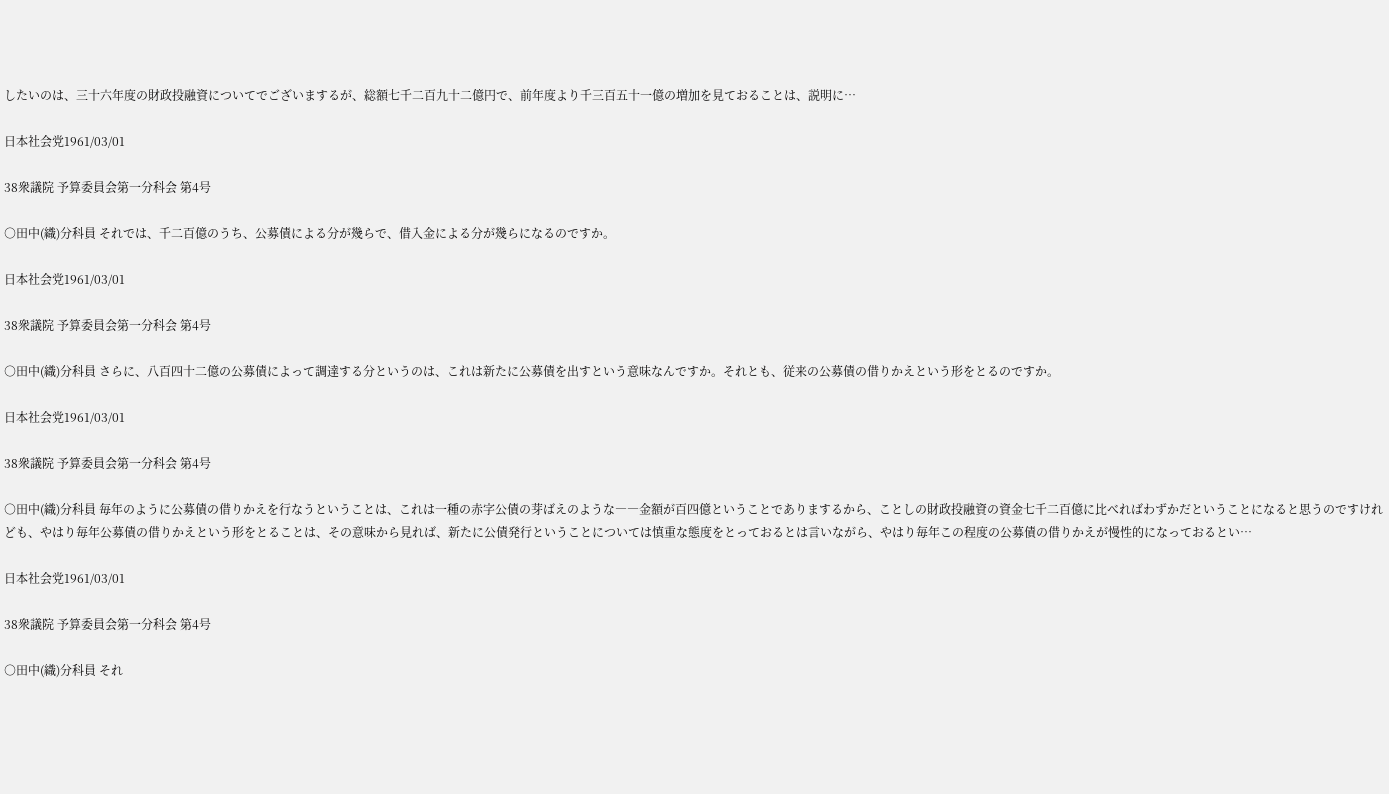したいのは、三十六年度の財政投融資についてでございまするが、総額七千二百九十二億円で、前年度より千三百五十一億の増加を見ておることは、説明に…

日本社会党1961/03/01

38衆議院 予算委員会第一分科会 第4号

○田中(織)分科員 それでは、千二百億のうち、公募債による分が幾らで、借入金による分が幾らになるのですか。

日本社会党1961/03/01

38衆議院 予算委員会第一分科会 第4号

○田中(織)分科員 さらに、八百四十二億の公募債によって調達する分というのは、これは新たに公募債を出すという意味なんですか。それとも、従来の公募債の借りかえという形をとるのですか。

日本社会党1961/03/01

38衆議院 予算委員会第一分科会 第4号

○田中(織)分科員 毎年のように公募債の借りかえを行なうということは、これは一種の赤字公債の芽ばえのような――金額が百四億ということでありまするから、ことしの財政投融資の資金七千二百億に比べればわずかだということになると思うのですけれども、やはり毎年公募債の借りかえという形をとることは、その意味から見れば、新たに公債発行ということについては慎重な態度をとっておるとは言いながら、やはり毎年この程度の公募債の借りかえが慢性的になっておるとい…

日本社会党1961/03/01

38衆議院 予算委員会第一分科会 第4号

○田中(織)分科員 それ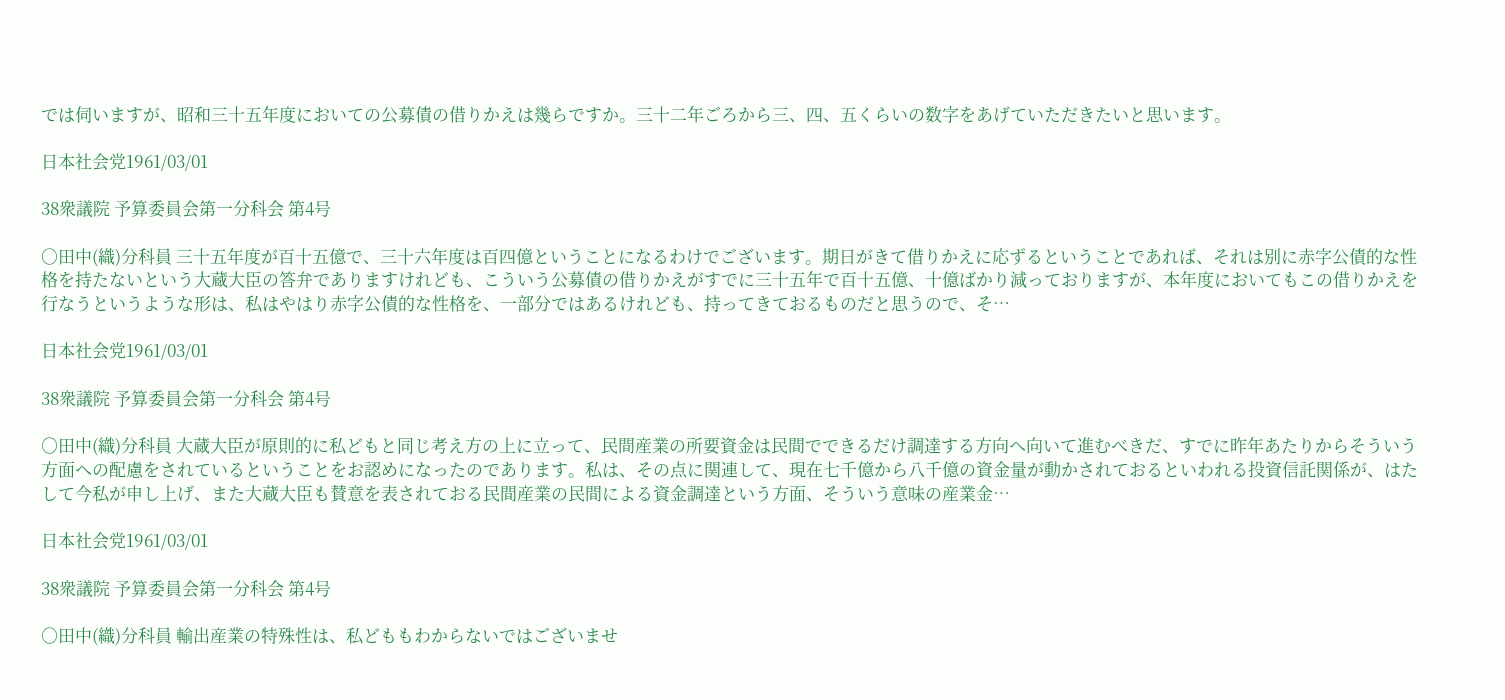では伺いますが、昭和三十五年度においての公募債の借りかえは幾らですか。三十二年ごろから三、四、五くらいの数字をあげていただきたいと思います。

日本社会党1961/03/01

38衆議院 予算委員会第一分科会 第4号

○田中(織)分科員 三十五年度が百十五億で、三十六年度は百四億ということになるわけでございます。期日がきて借りかえに応ずるということであれば、それは別に赤字公債的な性格を持たないという大蔵大臣の答弁でありますけれども、こういう公募債の借りかえがすでに三十五年で百十五億、十億ばかり減っておりますが、本年度においてもこの借りかえを行なうというような形は、私はやはり赤字公債的な性格を、一部分ではあるけれども、持ってきておるものだと思うので、そ…

日本社会党1961/03/01

38衆議院 予算委員会第一分科会 第4号

○田中(織)分科員 大蔵大臣が原則的に私どもと同じ考え方の上に立って、民間産業の所要資金は民間でできるだけ調達する方向へ向いて進むべきだ、すでに昨年あたりからそういう方面への配慮をされているということをお認めになったのであります。私は、その点に関連して、現在七千億から八千億の資金量が動かされておるといわれる投資信託関係が、はたして今私が申し上げ、また大蔵大臣も賛意を表されておる民間産業の民間による資金調達という方面、そういう意味の産業金…

日本社会党1961/03/01

38衆議院 予算委員会第一分科会 第4号

○田中(織)分科員 輸出産業の特殊性は、私どももわからないではございませ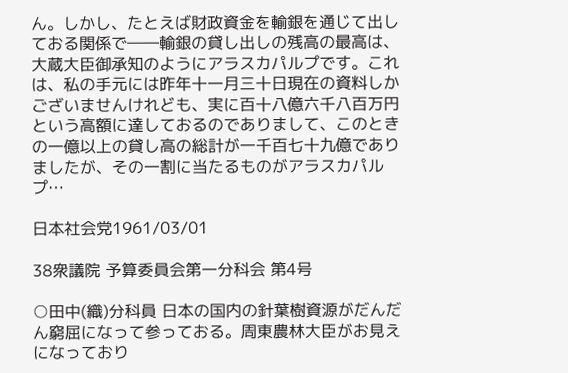ん。しかし、たとえば財政資金を輸銀を通じて出しておる関係で――輸銀の貸し出しの残高の最高は、大蔵大臣御承知のようにアラスカパルプです。これは、私の手元には昨年十一月三十日現在の資料しかございませんけれども、実に百十八億六千八百万円という高額に達しておるのでありまして、このときの一億以上の貸し高の総計が一千百七十九億でありましたが、その一割に当たるものがアラスカパルプ…

日本社会党1961/03/01

38衆議院 予算委員会第一分科会 第4号

○田中(織)分科員 日本の国内の針葉樹資源がだんだん窮屈になって参っておる。周東農林大臣がお見えになっており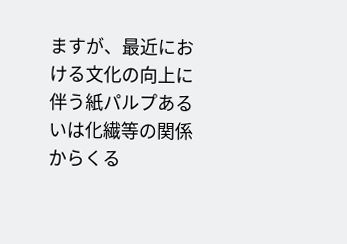ますが、最近における文化の向上に伴う紙パルプあるいは化繊等の関係からくる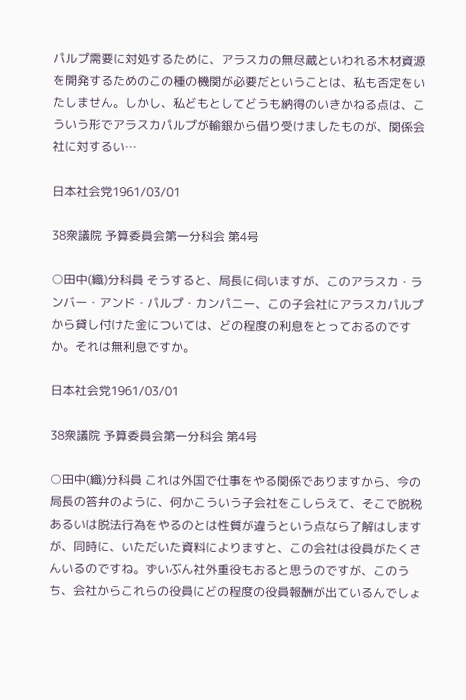パルプ需要に対処するために、アラスカの無尽蔵といわれる木材資源を開発するためのこの種の機関が必要だということは、私も否定をいたしません。しかし、私どもとしてどうも納得のいきかねる点は、こういう形でアラスカパルプが輸銀から借り受けましたものが、関係会社に対するい…

日本社会党1961/03/01

38衆議院 予算委員会第一分科会 第4号

○田中(織)分科員 そうすると、局長に伺いますが、このアラスカ・ランバー・アンド・パルプ・カンパニー、この子会社にアラスカパルプから貸し付けた金については、どの程度の利息をとっておるのですか。それは無利息ですか。

日本社会党1961/03/01

38衆議院 予算委員会第一分科会 第4号

○田中(織)分科員 これは外国で仕事をやる関係でありますから、今の局長の答弁のように、何かこういう子会社をこしらえて、そこで脱税あるいは脱法行為をやるのとは性質が違うという点なら了解はしますが、同時に、いただいた資料によりますと、この会社は役員がたくさんいるのですね。ずいぶん社外重役もおると思うのですが、このうち、会社からこれらの役員にどの程度の役員報酬が出ているんでしょ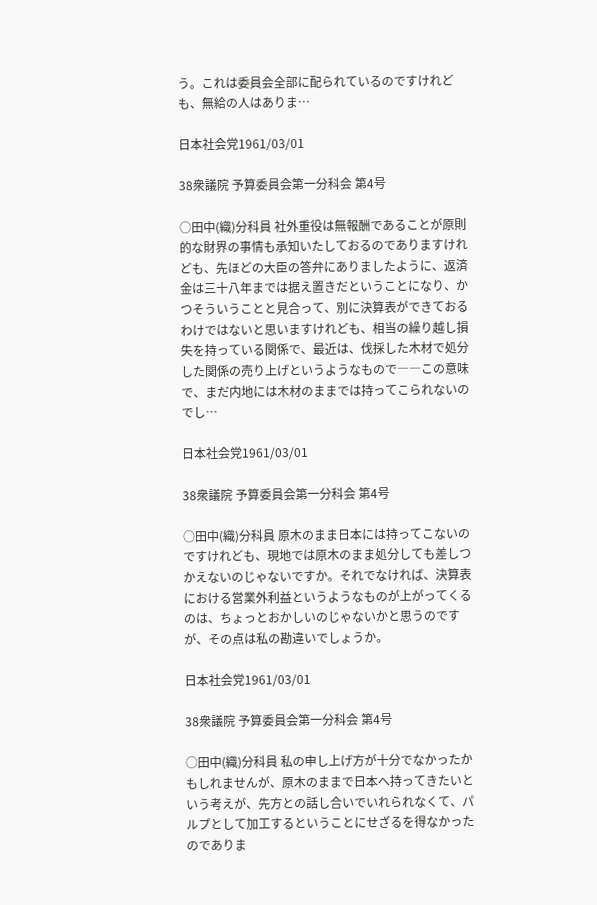う。これは委員会全部に配られているのですけれども、無給の人はありま…

日本社会党1961/03/01

38衆議院 予算委員会第一分科会 第4号

○田中(織)分科員 社外重役は無報酬であることが原則的な財界の事情も承知いたしておるのでありますけれども、先ほどの大臣の答弁にありましたように、返済金は三十八年までは据え置きだということになり、かつそういうことと見合って、別に決算表ができておるわけではないと思いますけれども、相当の繰り越し損失を持っている関係で、最近は、伐採した木材で処分した関係の売り上げというようなもので――この意味で、まだ内地には木材のままでは持ってこられないのでし…

日本社会党1961/03/01

38衆議院 予算委員会第一分科会 第4号

○田中(織)分科員 原木のまま日本には持ってこないのですけれども、現地では原木のまま処分しても差しつかえないのじゃないですか。それでなければ、決算表における営業外利益というようなものが上がってくるのは、ちょっとおかしいのじゃないかと思うのですが、その点は私の勘違いでしょうか。

日本社会党1961/03/01

38衆議院 予算委員会第一分科会 第4号

○田中(織)分科員 私の申し上げ方が十分でなかったかもしれませんが、原木のままで日本へ持ってきたいという考えが、先方との話し合いでいれられなくて、パルプとして加工するということにせざるを得なかったのでありま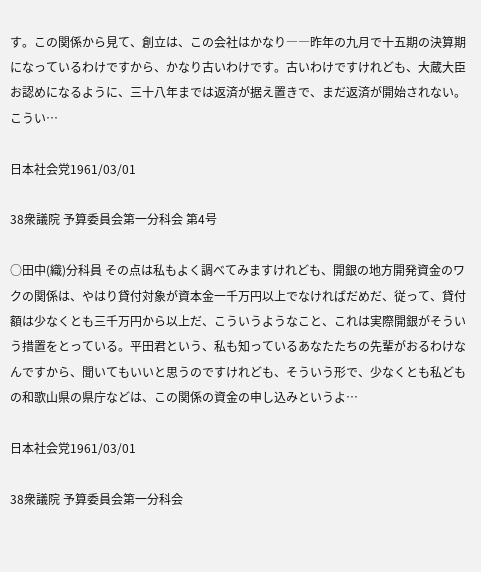す。この関係から見て、創立は、この会社はかなり――昨年の九月で十五期の決算期になっているわけですから、かなり古いわけです。古いわけですけれども、大蔵大臣お認めになるように、三十八年までは返済が据え置きで、まだ返済が開始されない。こうい…

日本社会党1961/03/01

38衆議院 予算委員会第一分科会 第4号

○田中(織)分科員 その点は私もよく調べてみますけれども、開銀の地方開発資金のワクの関係は、やはり貸付対象が資本金一千万円以上でなければだめだ、従って、貸付額は少なくとも三千万円から以上だ、こういうようなこと、これは実際開銀がそういう措置をとっている。平田君という、私も知っているあなたたちの先輩がおるわけなんですから、聞いてもいいと思うのですけれども、そういう形で、少なくとも私どもの和歌山県の県庁などは、この関係の資金の申し込みというよ…

日本社会党1961/03/01

38衆議院 予算委員会第一分科会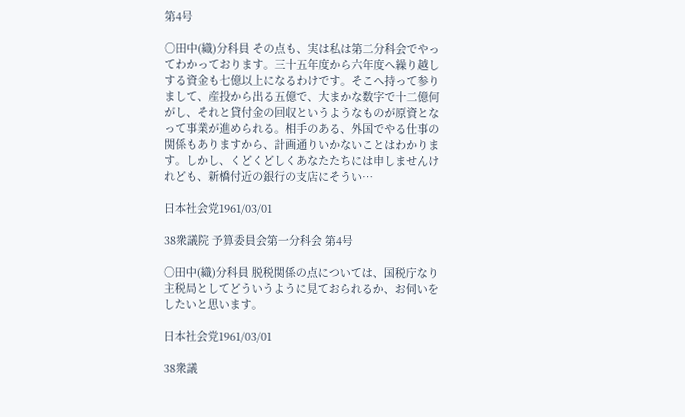第4号

○田中(織)分科員 その点も、実は私は第二分科会でやってわかっております。三十五年度から六年度へ繰り越しする資金も七億以上になるわけです。そこへ持って参りまして、産投から出る五億で、大まかな数字で十二億何がし、それと貸付金の回収というようなものが原資となって事業が進められる。相手のある、外国でやる仕事の関係もありますから、計画通りいかないことはわかります。しかし、くどくどしくあなたたちには申しませんけれども、新橋付近の銀行の支店にそうい…

日本社会党1961/03/01

38衆議院 予算委員会第一分科会 第4号

○田中(織)分科員 脱税関係の点については、国税庁なり主税局としてどういうように見ておられるか、お伺いをしたいと思います。

日本社会党1961/03/01

38衆議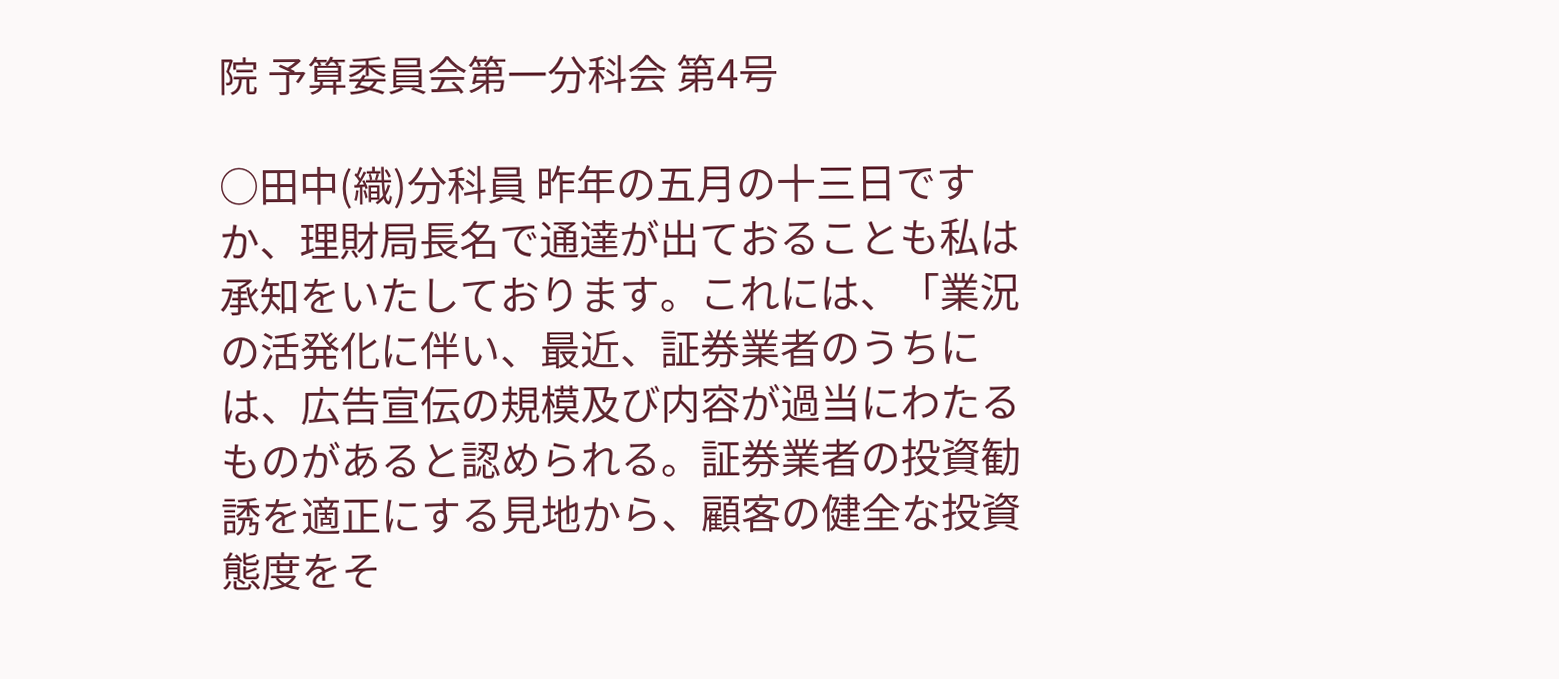院 予算委員会第一分科会 第4号

○田中(織)分科員 昨年の五月の十三日ですか、理財局長名で通達が出ておることも私は承知をいたしております。これには、「業況の活発化に伴い、最近、証券業者のうちには、広告宣伝の規模及び内容が過当にわたるものがあると認められる。証券業者の投資勧誘を適正にする見地から、顧客の健全な投資態度をそ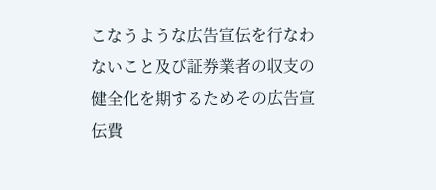こなうような広告宣伝を行なわないこと及び証券業者の収支の健全化を期するためその広告宣伝費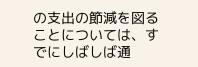の支出の節減を図ることについては、すでにしばしば通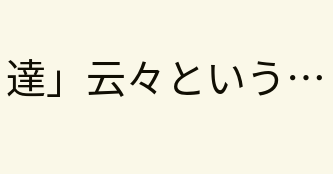達」云々という…